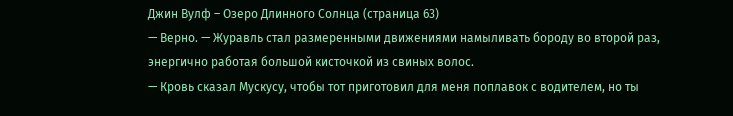Джин Вулф – Озеро Длинного Солнца (страница 63)
— Верно. — Журавль стал размеренными движениями намыливать бороду во второй раз, энергично работая большой кисточкой из свиных волос.
— Кровь сказал Мускусу, чтобы тот приготовил для меня поплавок с водителем, но ты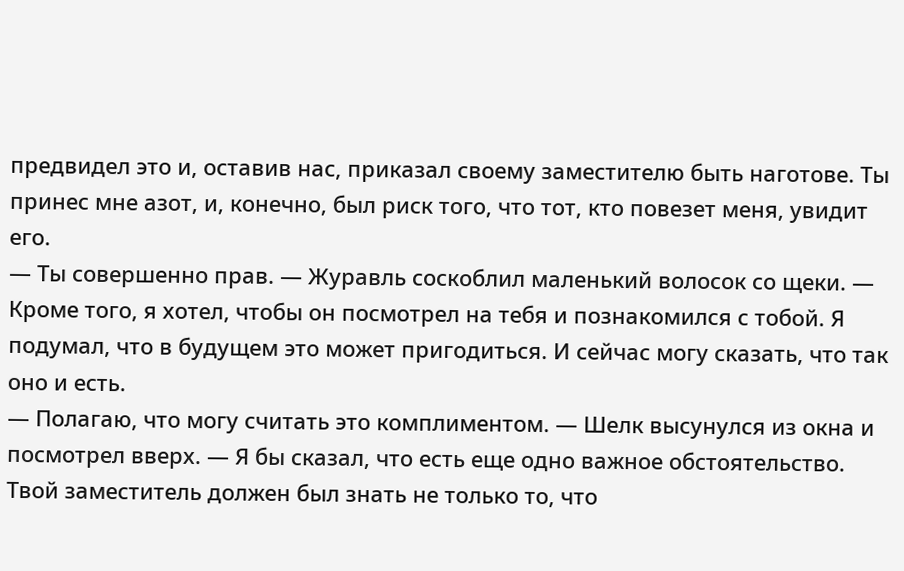предвидел это и, оставив нас, приказал своему заместителю быть наготове. Ты принес мне азот, и, конечно, был риск того, что тот, кто повезет меня, увидит его.
— Ты совершенно прав. — Журавль соскоблил маленький волосок со щеки. — Кроме того, я хотел, чтобы он посмотрел на тебя и познакомился с тобой. Я подумал, что в будущем это может пригодиться. И сейчас могу сказать, что так оно и есть.
— Полагаю, что могу считать это комплиментом. — Шелк высунулся из окна и посмотрел вверх. — Я бы сказал, что есть еще одно важное обстоятельство. Твой заместитель должен был знать не только то, что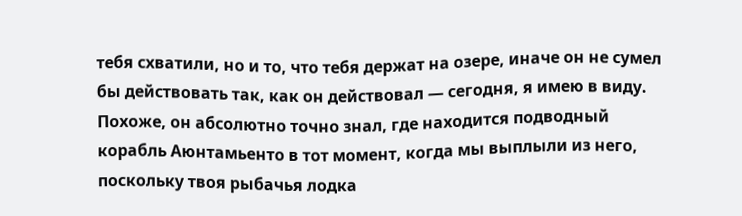тебя схватили, но и то, что тебя держат на озере, иначе он не сумел бы действовать так, как он действовал — сегодня, я имею в виду. Похоже, он абсолютно точно знал, где находится подводный корабль Аюнтамьенто в тот момент, когда мы выплыли из него, поскольку твоя рыбачья лодка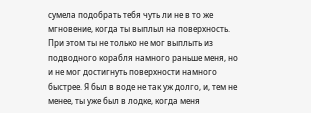сумела подобрать тебя чуть ли не в то же мгновение, когда ты выплыл на поверхность. При этом ты не только не мог выплыть из подводного корабля намного раньше меня, но и не мог достигнуть поверхности намного быстрее. Я был в воде не так уж долго, и, тем не менее, ты уже был в лодке, когда меня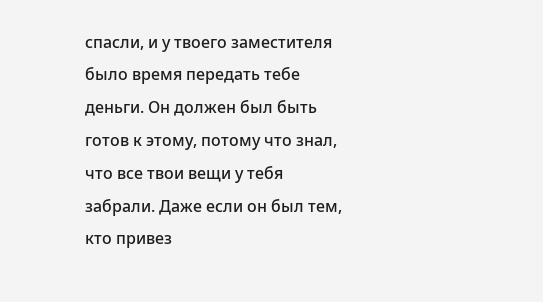спасли, и у твоего заместителя было время передать тебе деньги. Он должен был быть готов к этому, потому что знал, что все твои вещи у тебя забрали. Даже если он был тем, кто привез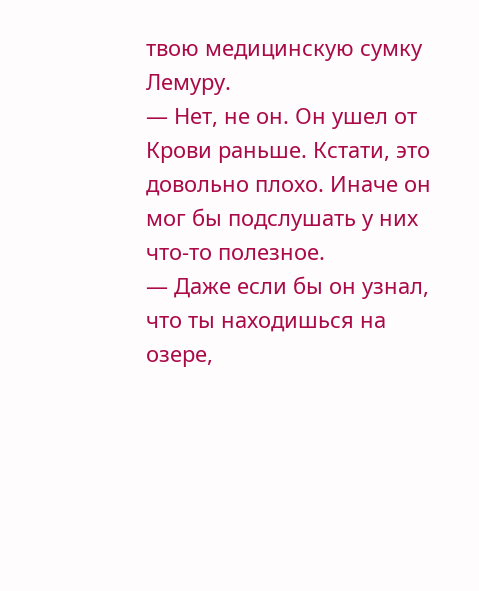твою медицинскую сумку Лемуру.
— Нет, не он. Он ушел от Крови раньше. Кстати, это довольно плохо. Иначе он мог бы подслушать у них что-то полезное.
— Даже если бы он узнал, что ты находишься на озере,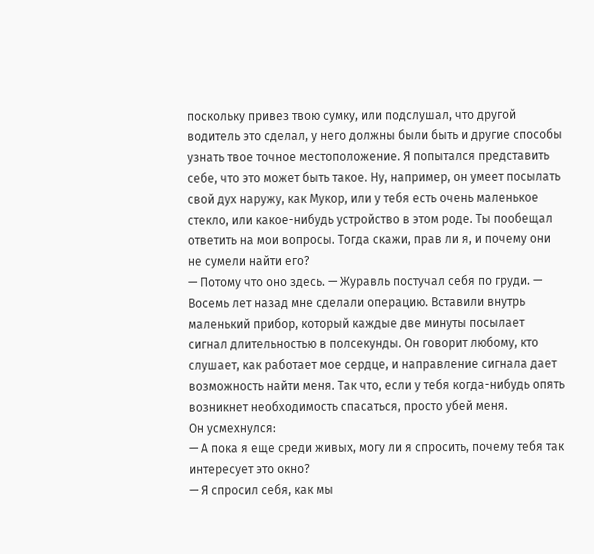поскольку привез твою сумку, или подслушал, что другой водитель это сделал, у него должны были быть и другие способы узнать твое точное местоположение. Я попытался представить себе, что это может быть такое. Ну, например, он умеет посылать свой дух наружу, как Мукор, или у тебя есть очень маленькое стекло, или какое-нибудь устройство в этом роде. Ты пообещал ответить на мои вопросы. Тогда скажи, прав ли я, и почему они не сумели найти его?
— Потому что оно здесь. — Журавль постучал себя по груди. — Восемь лет назад мне сделали операцию. Вставили внутрь маленький прибор, который каждые две минуты посылает сигнал длительностью в полсекунды. Он говорит любому, кто слушает, как работает мое сердце, и направление сигнала дает возможность найти меня. Так что, если у тебя когда-нибудь опять возникнет необходимость спасаться, просто убей меня.
Он усмехнулся:
— А пока я еще среди живых, могу ли я спросить, почему тебя так интересует это окно?
— Я спросил себя, как мы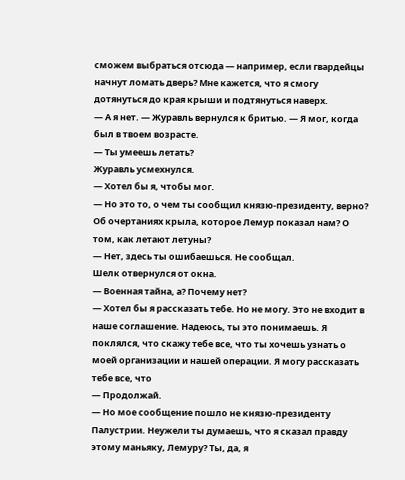сможем выбраться отсюда — например, если гвардейцы начнут ломать дверь? Мне кажется, что я смогу дотянуться до края крыши и подтянуться наверх.
— А я нет. — Журавль вернулся к бритью. — Я мог, когда был в твоем возрасте.
— Ты умеешь летать?
Журавль усмехнулся.
— Хотел бы я, чтобы мог.
— Но это то, о чем ты сообщил князю-президенту, верно? Об очертаниях крыла, которое Лемур показал нам? О том, как летают летуны?
— Нет, здесь ты ошибаешься. Не сообщал.
Шелк отвернулся от окна.
— Военная тайна, а? Почему нет?
— Хотел бы я рассказать тебе. Но не могу. Это не входит в наше соглашение. Надеюсь, ты это понимаешь. Я поклялся, что скажу тебе все, что ты хочешь узнать о моей организации и нашей операции. Я могу рассказать тебе все, что
— Продолжай.
— Но мое сообщение пошло не князю-президенту Палустрии. Неужели ты думаешь, что я сказал правду этому маньяку, Лемуру? Ты, да, я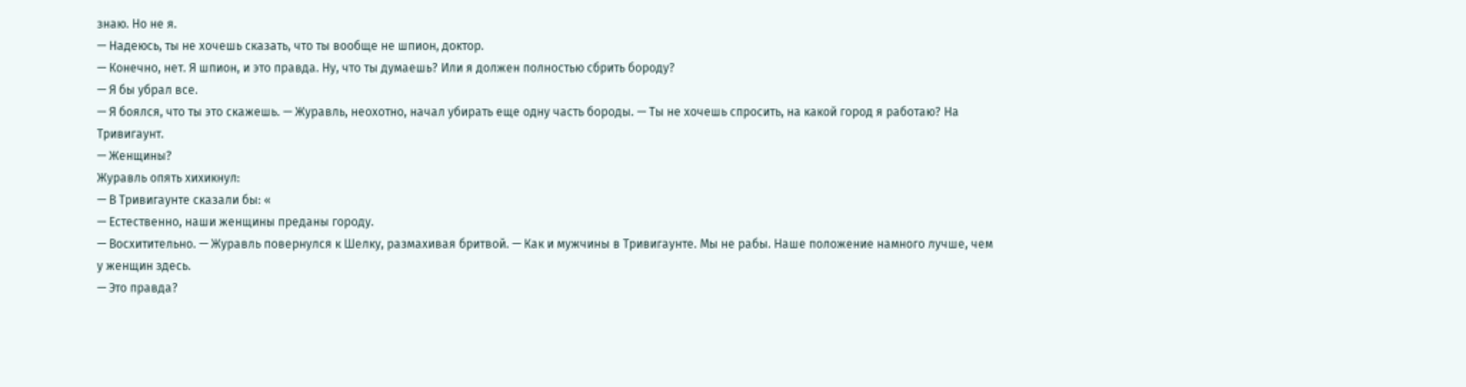знаю. Но не я.
— Надеюсь, ты не хочешь сказать, что ты вообще не шпион, доктор.
— Конечно, нет. Я шпион, и это правда. Ну, что ты думаешь? Или я должен полностью сбрить бороду?
— Я бы убрал все.
— Я боялся, что ты это скажешь. — Журавль, неохотно, начал убирать еще одну часть бороды. — Ты не хочешь спросить, на какой город я работаю? На Тривигаунт.
— Женщины?
Журавль опять хихикнул:
— В Тривигаунте сказали бы: «
— Естественно, наши женщины преданы городу.
— Восхитительно. — Журавль повернулся к Шелку, размахивая бритвой. — Как и мужчины в Тривигаунте. Мы не рабы. Наше положение намного лучше, чем у женщин здесь.
— Это правда?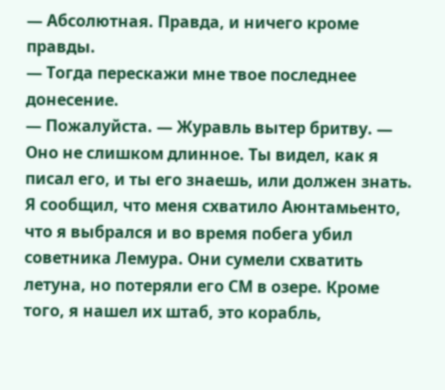— Абсолютная. Правда, и ничего кроме правды.
— Тогда перескажи мне твое последнее донесение.
— Пожалуйста. — Журавль вытер бритву. — Оно не слишком длинное. Ты видел, как я писал его, и ты его знаешь, или должен знать. Я сообщил, что меня схватило Аюнтамьенто, что я выбрался и во время побега убил советника Лемура. Они сумели схватить летуна, но потеряли его СМ в озере. Кроме того, я нашел их штаб, это корабль,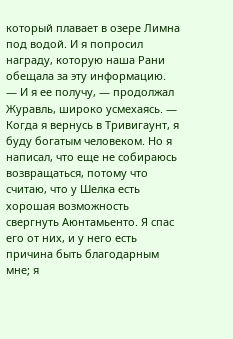который плавает в озере Лимна под водой. И я попросил награду, которую наша Рани обещала за эту информацию.
— И я ее получу, — продолжал Журавль, широко усмехаясь. — Когда я вернусь в Тривигаунт, я буду богатым человеком. Но я написал, что еще не собираюсь возвращаться, потому что считаю, что у Шелка есть хорошая возможность свергнуть Аюнтамьенто. Я спас его от них, и у него есть причина быть благодарным мне; я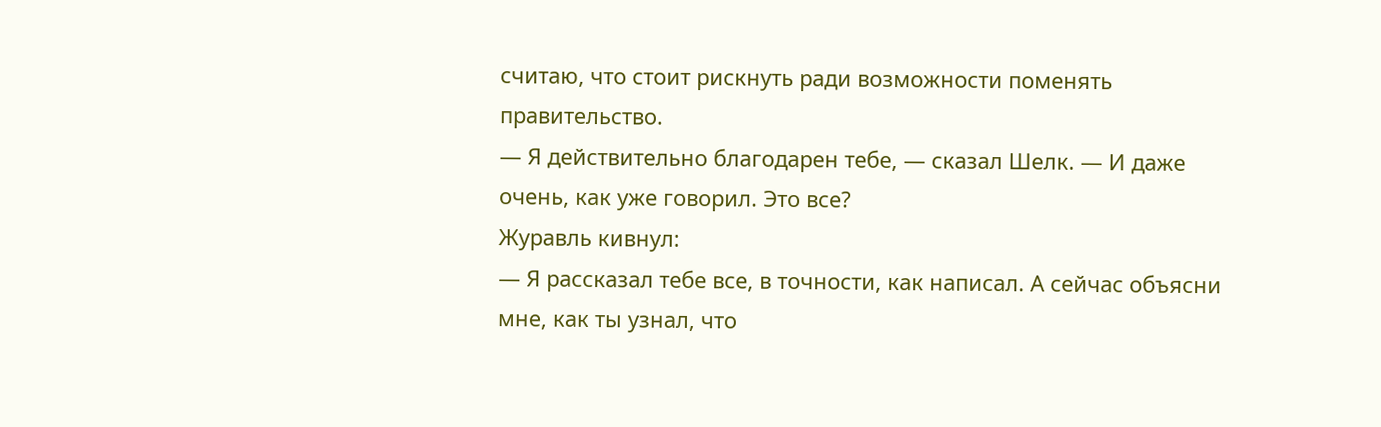считаю, что стоит рискнуть ради возможности поменять правительство.
— Я действительно благодарен тебе, — сказал Шелк. — И даже очень, как уже говорил. Это все?
Журавль кивнул:
— Я рассказал тебе все, в точности, как написал. А сейчас объясни мне, как ты узнал, что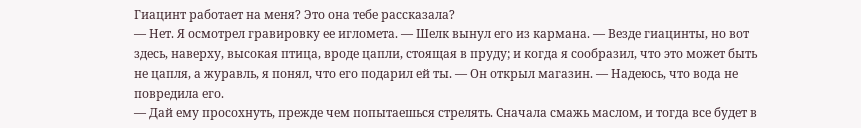Гиацинт работает на меня? Это она тебе рассказала?
— Нет. Я осмотрел гравировку ее игломета. — Шелк вынул его из кармана. — Везде гиацинты, но вот здесь, наверху, высокая птица, вроде цапли, стоящая в пруду; и когда я сообразил, что это может быть не цапля, а журавль, я понял, что его подарил ей ты. — Он открыл магазин. — Надеюсь, что вода не повредила его.
— Дай ему просохнуть, прежде чем попытаешься стрелять. Сначала смажь маслом, и тогда все будет в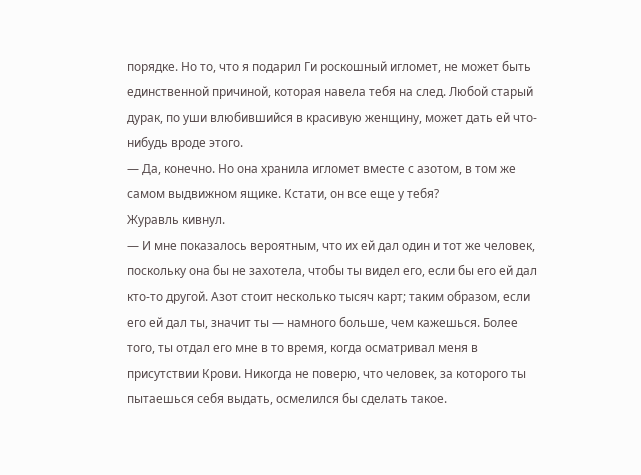порядке. Но то, что я подарил Ги роскошный игломет, не может быть единственной причиной, которая навела тебя на след. Любой старый дурак, по уши влюбившийся в красивую женщину, может дать ей что-нибудь вроде этого.
— Да, конечно. Но она хранила игломет вместе с азотом, в том же самом выдвижном ящике. Кстати, он все еще у тебя?
Журавль кивнул.
— И мне показалось вероятным, что их ей дал один и тот же человек, поскольку она бы не захотела, чтобы ты видел его, если бы его ей дал кто-то другой. Азот стоит несколько тысяч карт; таким образом, если его ей дал ты, значит ты — намного больше, чем кажешься. Более того, ты отдал его мне в то время, когда осматривал меня в присутствии Крови. Никогда не поверю, что человек, за которого ты пытаешься себя выдать, осмелился бы сделать такое.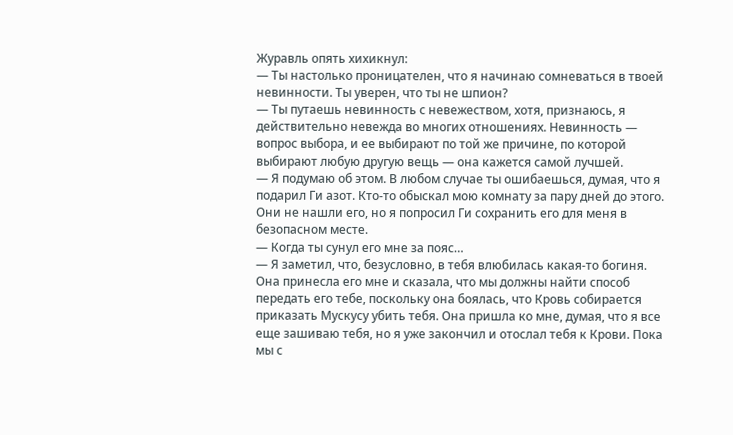Журавль опять хихикнул:
— Ты настолько проницателен, что я начинаю сомневаться в твоей невинности. Ты уверен, что ты не шпион?
— Ты путаешь невинность с невежеством, хотя, признаюсь, я действительно невежда во многих отношениях. Невинность — вопрос выбора, и ее выбирают по той же причине, по которой выбирают любую другую вещь — она кажется самой лучшей.
— Я подумаю об этом. В любом случае ты ошибаешься, думая, что я подарил Ги азот. Кто-то обыскал мою комнату за пару дней до этого. Они не нашли его, но я попросил Ги сохранить его для меня в безопасном месте.
— Когда ты сунул его мне за пояс…
— Я заметил, что, безусловно, в тебя влюбилась какая-то богиня. Она принесла его мне и сказала, что мы должны найти способ передать его тебе, поскольку она боялась, что Кровь собирается приказать Мускусу убить тебя. Она пришла ко мне, думая, что я все еще зашиваю тебя, но я уже закончил и отослал тебя к Крови. Пока мы с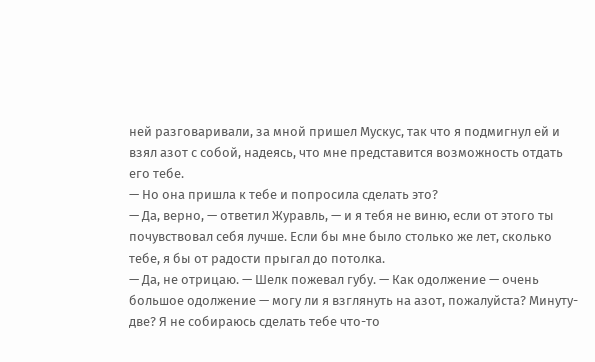ней разговаривали, за мной пришел Мускус, так что я подмигнул ей и взял азот с собой, надеясь, что мне представится возможность отдать его тебе.
— Но она пришла к тебе и попросила сделать это?
— Да, верно, — ответил Журавль, — и я тебя не виню, если от этого ты почувствовал себя лучше. Если бы мне было столько же лет, сколько тебе, я бы от радости прыгал до потолка.
— Да, не отрицаю. — Шелк пожевал губу. — Как одолжение — очень большое одолжение — могу ли я взглянуть на азот, пожалуйста? Минуту-две? Я не собираюсь сделать тебе что-то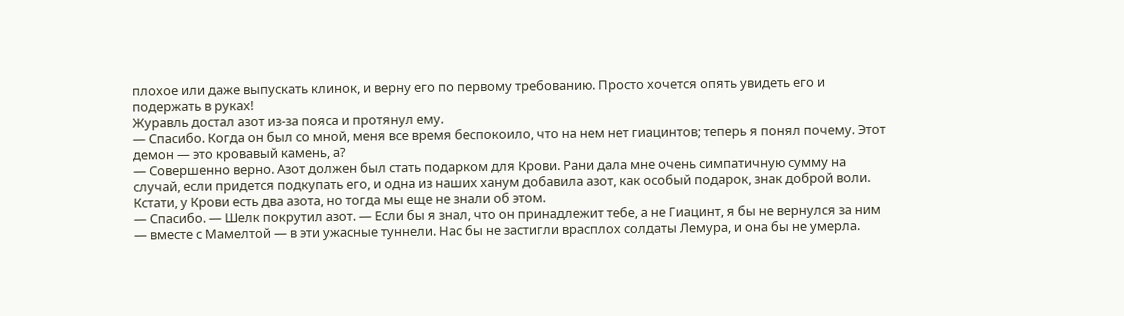плохое или даже выпускать клинок, и верну его по первому требованию. Просто хочется опять увидеть его и подержать в руках!
Журавль достал азот из-за пояса и протянул ему.
— Спасибо. Когда он был со мной, меня все время беспокоило, что на нем нет гиацинтов; теперь я понял почему. Этот демон — это кровавый камень, а?
— Совершенно верно. Азот должен был стать подарком для Крови. Рани дала мне очень симпатичную сумму на случай, если придется подкупать его, и одна из наших ханум добавила азот, как особый подарок, знак доброй воли. Кстати, у Крови есть два азота, но тогда мы еще не знали об этом.
— Спасибо. — Шелк покрутил азот. — Если бы я знал, что он принадлежит тебе, а не Гиацинт, я бы не вернулся за ним — вместе с Мамелтой — в эти ужасные туннели. Нас бы не застигли врасплох солдаты Лемура, и она бы не умерла.